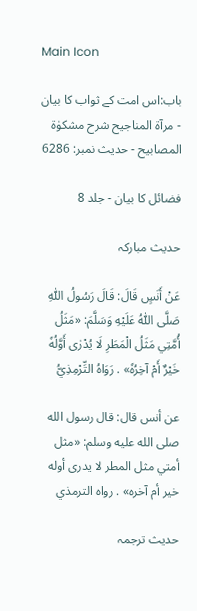Main Icon

باب:اس امت کے ثواب کا بیان - مرآۃ المناجیح شرح مشکوٰۃ المصابیح - حدیث نمبر: 6286

فضائل کا بیان - جلد 8

حدیث مبارکہ

عَنْ أَنَسٍ قَالَ: قَالَ رَسُولُ اللّٰهِ صَلَّى اللّٰهُ عَلَيْهِ وَسَلَّمَ: «مَثَلُ أُمَّتِي مَثَلُ الْمَطَرِ لَا يُدْرٰى أَوَّلُهٗ خَيْرٌ أَمْ آخِرُهٗ» . رَوَاهُ التِّرْمِذِيُّ

عن أنس قال: قال رسول الله صلى الله عليه وسلم: «مثل أمتي مثل المطر لا يدرى أوله خير أم آخره» . رواه الترمذي

حدیث ترجمہ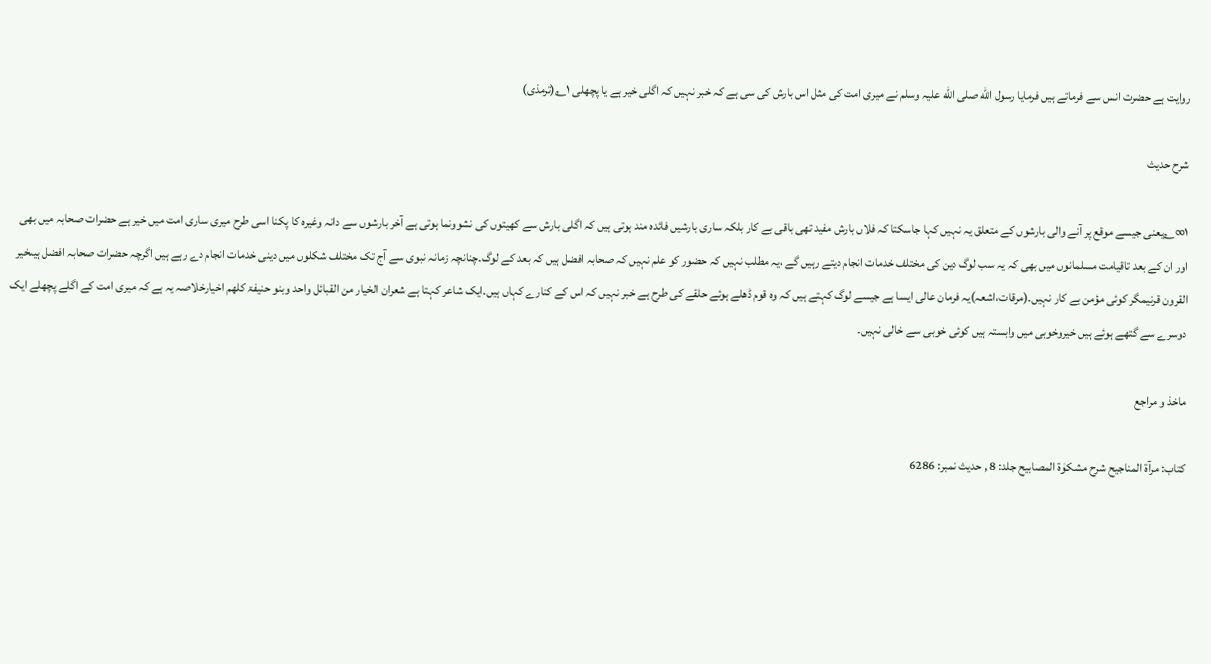روایت ہے حضرت انس سے فرماتے ہیں فرمایا رسول الله صلی الله علیہ وسلم نے میری امت کی مثل اس بارش کی سی ہے کہ خبر نہیں کہ اگلی خیر ہے یا پچھلی ۱؎(ترمذی)

شرح حدیث

۱∞؎یعنی جیسے موقع پر آنے والی بارشوں کے متعلق یہ نہیں کہا جاسکتا کہ فلاں بارش مفید تھی باقی بے کار بلکہ ساری بارشیں فائدہ مند ہوتی ہیں کہ اگلی بارش سے کھیتوں کی نشوونما ہوتی ہے آخر بارشوں سے دانہ وغیرہ کا پکنا اسی طرح میری ساری امت میں خیر ہے حضرات صحابہ میں بھی اور ان کے بعد تاقیامت مسلمانوں میں بھی کہ یہ سب لوگ دین کی مختلف خدمات انجام دیتے رہیں گے ،یہ مطلب نہیں کہ حضور کو علم نہیں کہ صحابہ افضل ہیں کہ بعد کے لوگ۔چنانچہ زمانہ نبوی سے آج تک مختلف شکلوں میں دینی خدمات انجام دے رہے ہیں اگرچہ حضرات صحابہ افضل ہیںخیر القرون قرنیمگر کوئی مؤمن بے کار نہیں۔(مرقات،اشعہ)یہ فرمان عالی ایسا ہے جیسے لوگ کہتے ہیں کہ وہ قوم ڈھلے ہوئے حلقے کی طرح ہے خبر نہیں کہ اس کے کنارے کہاں ہیں۔ایک شاعر کہتا ہے شعران الخیار من القبائل واحد وبنو حنیفۃ کلھم اخیارخلاصہ یہ ہے کہ میری امت کے اگلے پچھلے ایک دوسرے سے گتھے ہوئے ہیں خیروخوبی میں وابستہ ہیں کوئی خوبی سے خالی نہیں۔

ماخذ و مراجع

کتاب: مرآۃ المناجیح شرح مشکوٰۃ المصابیح جلد: 8 , حدیث نمبر: 6286